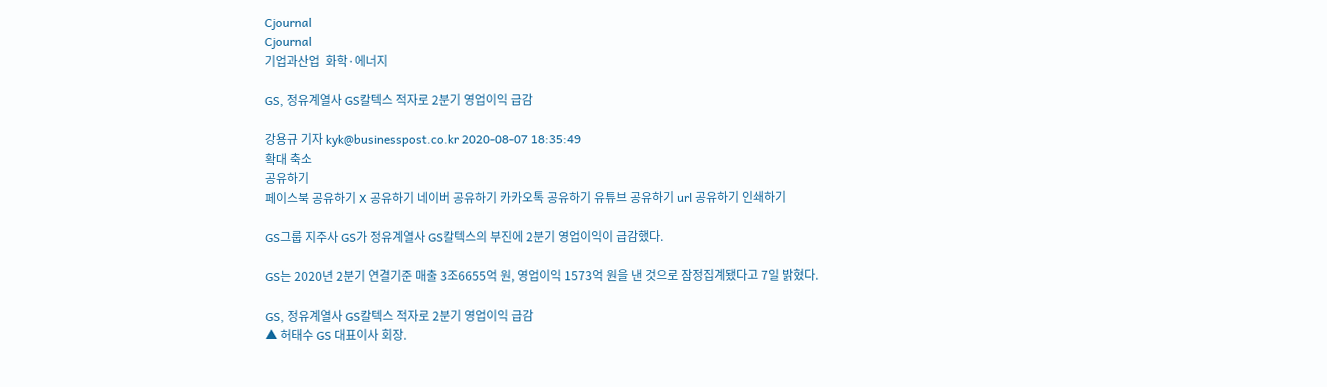Cjournal
Cjournal
기업과산업  화학·에너지

GS, 정유계열사 GS칼텍스 적자로 2분기 영업이익 급감

강용규 기자 kyk@businesspost.co.kr 2020-08-07 18:35:49
확대 축소
공유하기
페이스북 공유하기 X 공유하기 네이버 공유하기 카카오톡 공유하기 유튜브 공유하기 url 공유하기 인쇄하기

GS그룹 지주사 GS가 정유계열사 GS칼텍스의 부진에 2분기 영업이익이 급감했다.

GS는 2020년 2분기 연결기준 매출 3조6655억 원, 영업이익 1573억 원을 낸 것으로 잠정집계됐다고 7일 밝혔다.

GS, 정유계열사 GS칼텍스 적자로 2분기 영업이익 급감
▲ 허태수 GS 대표이사 회장.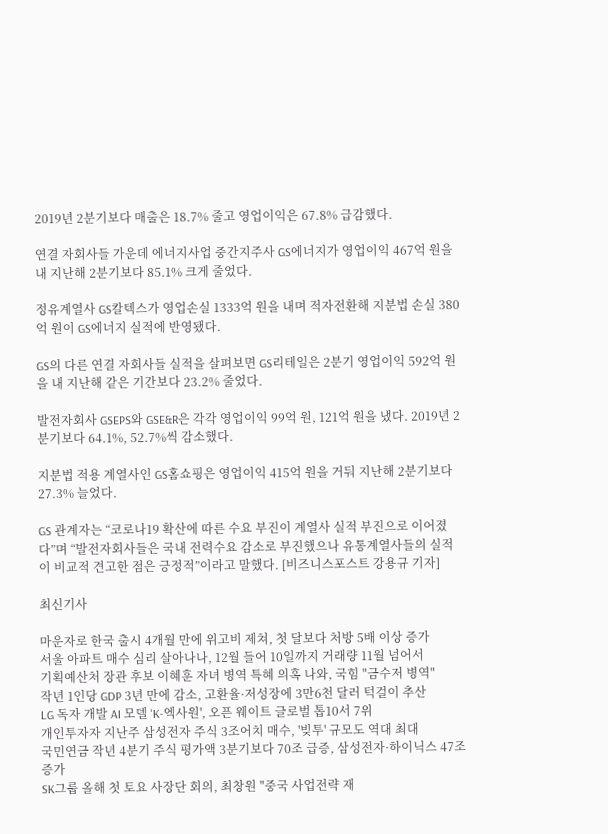2019년 2분기보다 매출은 18.7% 줄고 영업이익은 67.8% 급감했다.

연결 자회사들 가운데 에너지사업 중간지주사 GS에너지가 영업이익 467억 원을 내 지난해 2분기보다 85.1% 크게 줄었다.

정유계열사 GS칼텍스가 영업손실 1333억 원을 내며 적자전환해 지분법 손실 380억 원이 GS에너지 실적에 반영됐다.

GS의 다른 연결 자회사들 실적을 살펴보면 GS리테일은 2분기 영업이익 592억 원을 내 지난해 같은 기간보다 23.2% 줄었다.

발전자회사 GSEPS와 GSE&R은 각각 영업이익 99억 원, 121억 원을 냈다. 2019년 2분기보다 64.1%, 52.7%씩 감소했다.

지분법 적용 계열사인 GS홈쇼핑은 영업이익 415억 원을 거둬 지난해 2분기보다 27.3% 늘었다.

GS 관계자는 “코로나19 확산에 따른 수요 부진이 계열사 실적 부진으로 이어졌다”며 “발전자회사들은 국내 전력수요 감소로 부진했으나 유통계열사들의 실적이 비교적 견고한 점은 긍정적”이라고 말했다. [비즈니스포스트 강용규 기자]

최신기사

마운자로 한국 출시 4개월 만에 위고비 제쳐, 첫 달보다 처방 5배 이상 증가
서울 아파트 매수 심리 살아나나, 12월 들어 10일까지 거래량 11월 넘어서
기획예산처 장관 후보 이혜훈 자녀 병역 특혜 의혹 나와, 국힘 "금수저 병역"
작년 1인당 GDP 3년 만에 감소, 고환율·저성장에 3만6천 달러 턱걸이 추산
LG 독자 개발 AI 모델 'K-엑사원', 오픈 웨이트 글로벌 톱10서 7위
개인투자자 지난주 삼성전자 주식 3조어치 매수, '빚투' 규모도 역대 최대
국민연금 작년 4분기 주식 평가액 3분기보다 70조 급증, 삼성전자·하이닉스 47조 증가
SK그룹 올해 첫 토요 사장단 회의, 최창원 "중국 사업전략 재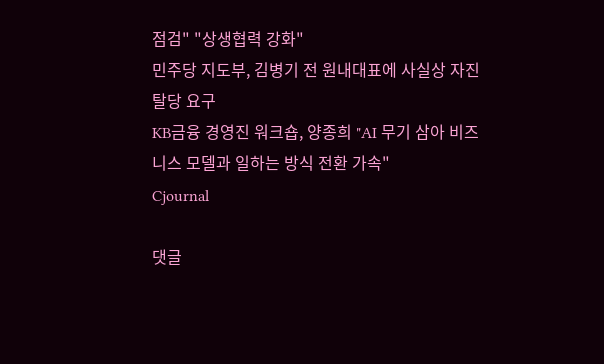점검" "상생협력 강화"
민주당 지도부, 김병기 전 원내대표에 사실상 자진 탈당 요구
KB금융 경영진 워크숍, 양종희 "AI 무기 삼아 비즈니스 모델과 일하는 방식 전환 가속"
Cjournal

댓글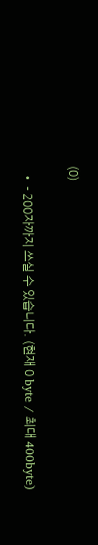(0)

  • - 200자까지 쓰실 수 있습니다. (현재 0 byte / 최대 400byte)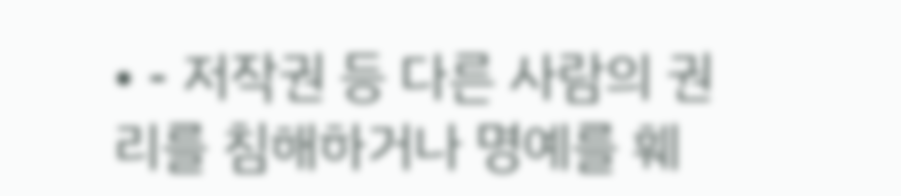• - 저작권 등 다른 사람의 권리를 침해하거나 명예를 훼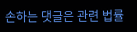손하는 댓글은 관련 법률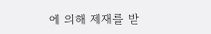에 의해 제재를 받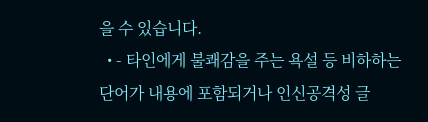을 수 있습니다.
  • - 타인에게 불쾌감을 주는 욕설 등 비하하는 단어가 내용에 포함되거나 인신공격성 글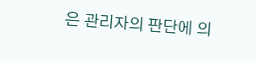은 관리자의 판단에 의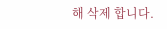해 삭제 합니다.